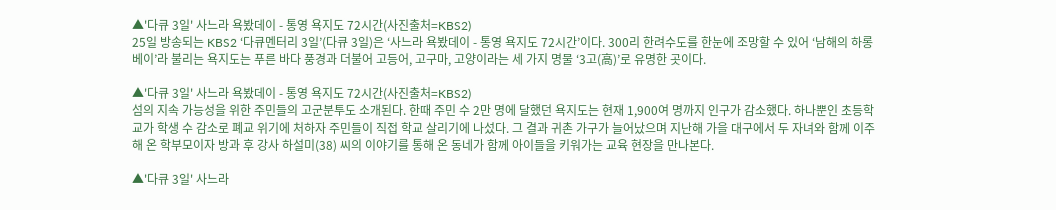▲'다큐 3일' 사느라 욕봤데이 - 통영 욕지도 72시간(사진출처=KBS2)
25일 방송되는 KBS2 ‘다큐멘터리 3일’(다큐 3일)은 ‘사느라 욕봤데이 - 통영 욕지도 72시간’이다. 300리 한려수도를 한눈에 조망할 수 있어 ‘남해의 하롱베이’라 불리는 욕지도는 푸른 바다 풍경과 더불어 고등어, 고구마, 고양이라는 세 가지 명물 ‘3고(高)’로 유명한 곳이다.

▲'다큐 3일' 사느라 욕봤데이 - 통영 욕지도 72시간(사진출처=KBS2)
섬의 지속 가능성을 위한 주민들의 고군분투도 소개된다. 한때 주민 수 2만 명에 달했던 욕지도는 현재 1,900여 명까지 인구가 감소했다. 하나뿐인 초등학교가 학생 수 감소로 폐교 위기에 처하자 주민들이 직접 학교 살리기에 나섰다. 그 결과 귀촌 가구가 늘어났으며 지난해 가을 대구에서 두 자녀와 함께 이주해 온 학부모이자 방과 후 강사 하설미(38) 씨의 이야기를 통해 온 동네가 함께 아이들을 키워가는 교육 현장을 만나본다.

▲'다큐 3일' 사느라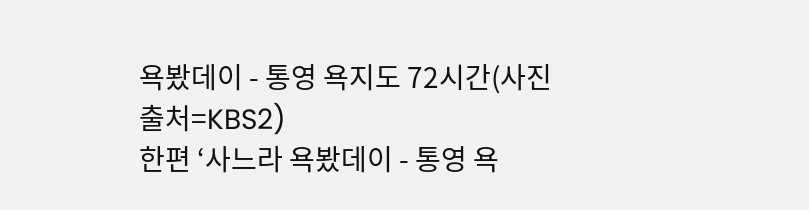욕봤데이 - 통영 욕지도 72시간(사진출처=KBS2)
한편 ‘사느라 욕봤데이 - 통영 욕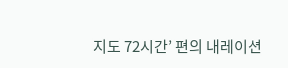지도 72시간’ 편의 내레이션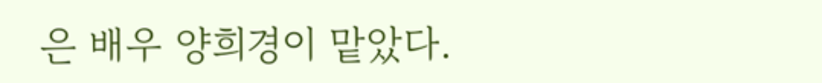은 배우 양희경이 맡았다.